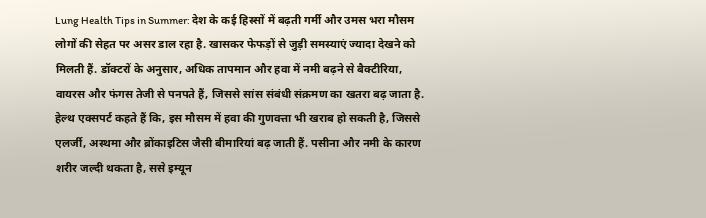Lung Health Tips in Summer: देश के कई हिस्सों में बढ़ती गर्मी और उमस भरा मौसम लोगों की सेहत पर असर डाल रहा है. खासकर फेफड़ों से जुड़ी समस्याएं ज्यादा देखने को मिलती हैं. डॉक्टरों के अनुसार, अधिक तापमान और हवा में नमी बढ़ने से बैक्टीरिया, वायरस और फंगस तेजी से पनपते हैं, जिससे सांस संबंधी संक्रमण का खतरा बढ़ जाता है. हेल्थ एक्सपर्ट कहते हैं कि, इस मौसम में हवा की गुणवत्ता भी खराब हो सकती है, जिससे एलर्जी, अस्थमा और ब्रोंकाइटिस जैसी बीमारियां बढ़ जाती हैं. पसीना और नमी के कारण शरीर जल्दी थकता है, ससे इम्यून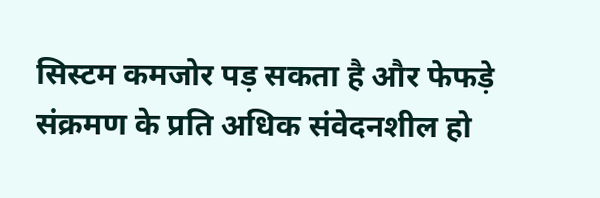सिस्टम कमजोर पड़ सकता है और फेफड़े संक्रमण के प्रति अधिक संवेदनशील हो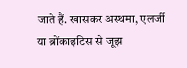जाते हैं. खासकर अस्थमा, एलर्जी या ब्रोंकाइटिस से जूझ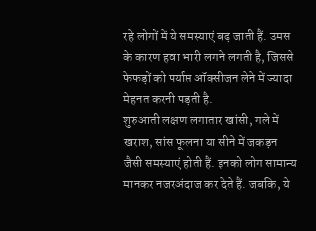रहे लोगों में ये समस्याएं बढ़ जाती हैं. उमस के कारण हवा भारी लगने लगती है, जिससे फेफड़ों को पर्याप्त ऑक्सीजन लेने में ज्यादा मेहनत करनी पड़ती है.
शुरुआती लक्षण लगातार खांसी, गले में खराश, सांस फूलना या सीने में जकड़न जैसी समस्याएं होती हैं. इनको लोग सामान्य मानकर नजरअंदाज कर देते हैं. जबकि, ये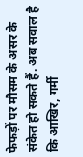फेफड़ों पर मौसम के असर के संकेत हो सकते हैं. अब सवाल है कि आखिर, गर्मी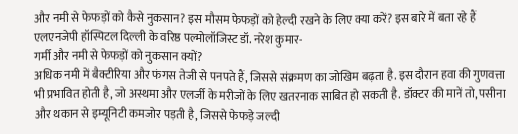और नमी से फेफड़ों को कैसे नुकसान? इस मौसम फेफड़ों को हेल्दी रखने के लिए क्या करें? इस बारे में बता रहे हैं एलएनजेपी हॉस्पिटल दिल्ली के वरिष्ठ पल्मोलॉजिस्ट डॉ. नरेश कुमार-
गर्मी और नमी से फेफड़ों को नुकसान क्यों?
अधिक नमी में बैक्टीरिया और फंगस तेजी से पनपते हैं, जिससे संक्रमण का जोखिम बढ़ता है. इस दौरान हवा की गुणवत्ता भी प्रभावित होती है, जो अस्थमा और एलर्जी के मरीजों के लिए खतरनाक साबित हो सकती है. डॉक्टर की मानें तो, पसीना और थकान से इम्यूनिटी कमजोर पड़ती है, जिससे फेफड़े जल्दी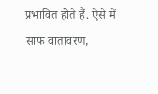प्रभावित होते हैं. ऐसे में साफ वातावरण,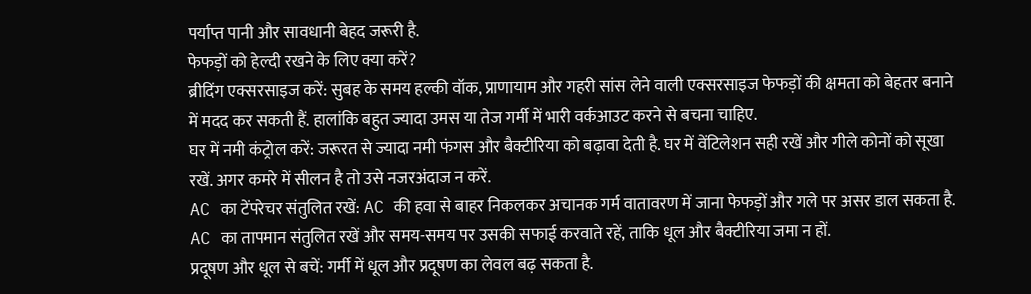पर्याप्त पानी और सावधानी बेहद जरूरी है.
फेफड़ों को हेल्दी रखने के लिए क्या करें?
ब्रीदिंग एक्सरसाइज करें: सुबह के समय हल्की वॉक, प्राणायाम और गहरी सांस लेने वाली एक्सरसाइज फेफड़ों की क्षमता को बेहतर बनाने में मदद कर सकती हैं. हालांकि बहुत ज्यादा उमस या तेज गर्मी में भारी वर्कआउट करने से बचना चाहिए.
घर में नमी कंट्रोल करें: जरूरत से ज्यादा नमी फंगस और बैक्टीरिया को बढ़ावा देती है. घर में वेंटिलेशन सही रखें और गीले कोनों को सूखा रखें. अगर कमरे में सीलन है तो उसे नजरअंदाज न करें.
AC का टेंपरेचर संतुलित रखें: AC की हवा से बाहर निकलकर अचानक गर्म वातावरण में जाना फेफड़ों और गले पर असर डाल सकता है. AC का तापमान संतुलित रखें और समय-समय पर उसकी सफाई करवाते रहें, ताकि धूल और बैक्टीरिया जमा न हों.
प्रदूषण और धूल से बचें: गर्मी में धूल और प्रदूषण का लेवल बढ़ सकता है.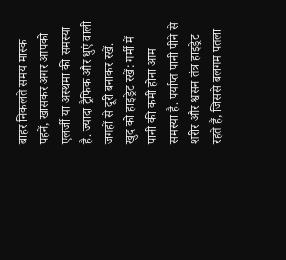बाहर निकलते समय मास्क पहनें, खासकर अगर आपको एलर्जी या अस्थमा की समस्या है. ज्यादा ट्रैफिक और धुएं वाली जगहों से दूरी बनाकर रखें.
खुद को हाइड्रेट रखें: गर्मी में पानी की कमी होना आम समस्या है. पर्याप्त पानी पीने से शरीर और श्वसन तंत्र हाइड्रेट रहते हैं, जिससे बलगम पतला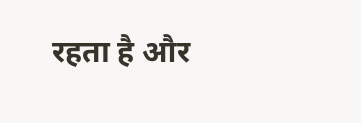रहता है और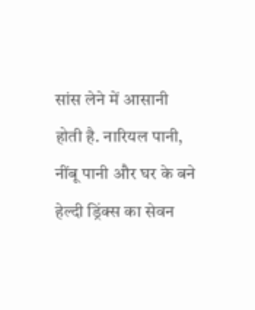सांस लेने में आसानी होती है. नारियल पानी, नींबू पानी और घर के बने हेल्दी ड्रिंक्स का सेवन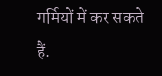गर्मियों में कर सकते हैं.